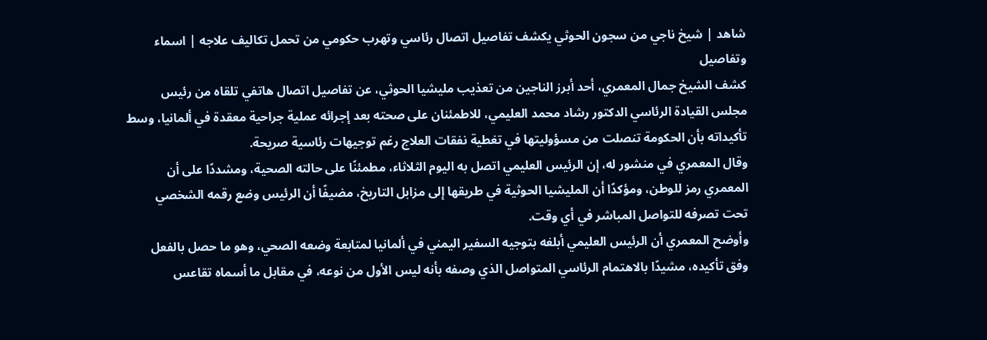شاهد | شيخ ناجي من سجون الحوثي يكشف تفاصيل اتصال رئاسي وتهرب حكومي من تحمل تكاليف علاجه | اسماء وتفاصيل
كشف الشيخ جمال المعمري، أحد أبرز الناجين من تعذيب مليشيا الحوثي، عن تفاصيل اتصال هاتفي تلقاه من رئيس مجلس القيادة الرئاسي الدكتور رشاد محمد العليمي، للاطمئنان على صحته بعد إجرائه عملية جراحية معقدة في ألمانيا، وسط تأكيداته بأن الحكومة تنصلت من مسؤوليتها في تغطية نفقات العلاج رغم توجيهات رئاسية صريحة.
وقال المعمري في منشور له، إن الرئيس العليمي اتصل به اليوم الثلاثاء، مطمئنًا على حالته الصحية، ومشددًا على أن المعمري رمز للوطن، ومؤكدًا أن المليشيا الحوثية في طريقها إلى مزابل التاريخ، مضيفًا أن الرئيس وضع رقمه الشخصي تحت تصرفه للتواصل المباشر في أي وقت.
وأوضح المعمري أن الرئيس العليمي أبلغه بتوجيه السفير اليمني في ألمانيا لمتابعة وضعه الصحي، وهو ما حصل بالفعل وفق تأكيده، مشيدًا بالاهتمام الرئاسي المتواصل الذي وصفه بأنه ليس الأول من نوعه، في مقابل ما أسماه تقاعس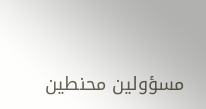مسؤولين محنطين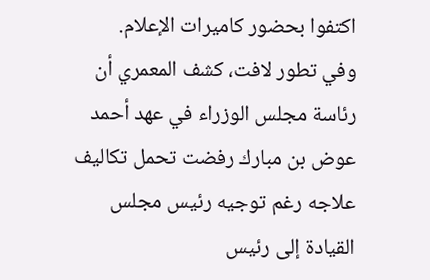اكتفوا بحضور كاميرات الإعلام.
وفي تطور لافت، كشف المعمري أن رئاسة مجلس الوزراء في عهد أحمد عوض بن مبارك رفضت تحمل تكاليف علاجه رغم توجيه رئيس مجلس القيادة إلى رئيس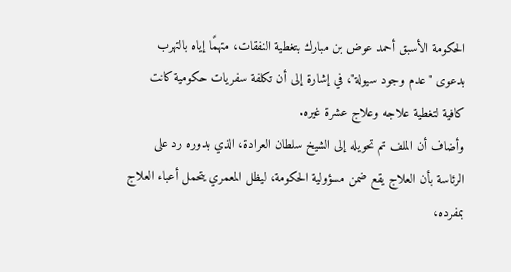الحكومة الأسبق أحمد عوض بن مبارك بتغطية النفقات، متهمًا إياه بالتهرب بدعوى "عدم وجود سيولة"، في إشارة إلى أن تكلفة سفريات حكومية كانت كافية لتغطية علاجه وعلاج عشرة غيره.
وأضاف أن الملف تم تحويله إلى الشيخ سلطان العرادة، الذي بدوره رد على الرئاسة بأن العلاج يقع ضمن مسؤولية الحكومة، ليظل المعمري يتحمل أعباء العلاج بمفرده،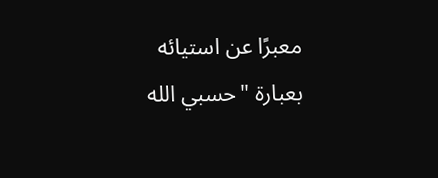معبرًا عن استيائه بعبارة "حسبي الله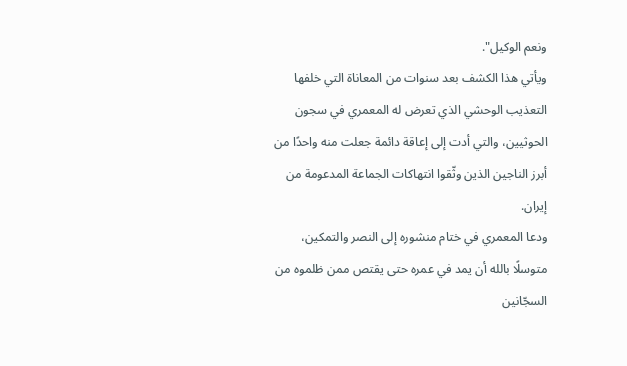ونعم الوكيل".
ويأتي هذا الكشف بعد سنوات من المعاناة التي خلفها التعذيب الوحشي الذي تعرض له المعمري في سجون الحوثيين، والتي أدت إلى إعاقة دائمة جعلت منه واحدًا من أبرز الناجين الذين وثّقوا انتهاكات الجماعة المدعومة من إيران.
ودعا المعمري في ختام منشوره إلى النصر والتمكين، متوسلًا بالله أن يمد في عمره حتى يقتص ممن ظلموه من السجّانين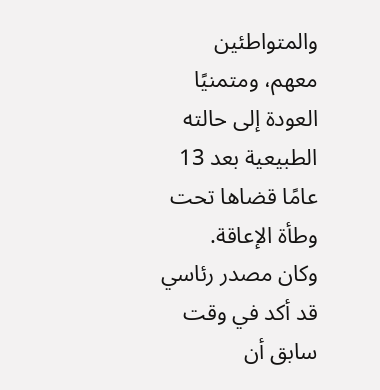والمتواطئين معهم، ومتمنيًا العودة إلى حالته الطبيعية بعد 13 عامًا قضاها تحت وطأة الإعاقة.
وكان مصدر رئاسي قد أكد في وقت سابق أن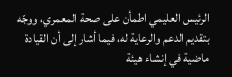الرئيس العليمي اطمأن على صحة المعمري، ووجّه بتقديم الدعم والرعاية له، فيما أشار إلى أن القيادة ماضية في إنشاء هيئة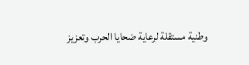وطنية مستقلة لرعاية ضحايا الحرب وتعزيز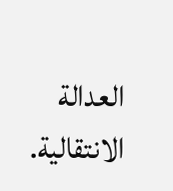العدالة الانتقالية.